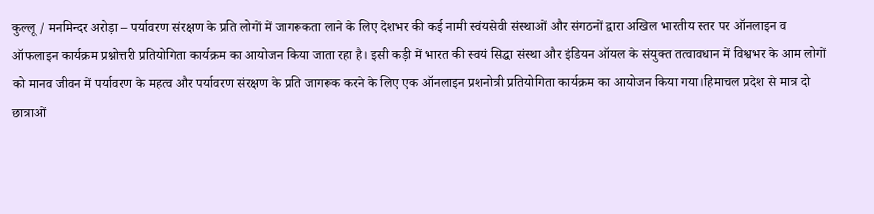कुल्लू / मनमिन्दर अरोड़ा – पर्यावरण संरक्षण के प्रति लोगों में जागरूकता लाने के लिए देशभर की कई नामी स्वंयसेवी संस्थाओं और संगठनों द्वारा अखिल भारतीय स्तर पर ऑनलाइन व ऑफलाइन कार्यक्रम प्रश्नोत्तरी प्रतियोगिता कार्यक्रम का आयोजन किया जाता रहा है। इसी कड़ी में भारत की स्वयं सिद्धा संस्था और इंडियन ऑयल के संयुक्त तत्वावधान में विश्वभर के आम लोगों को मानव जीवन में पर्यावरण के महत्व और पर्यावरण संरक्षण के प्रति जागरूक करने के लिए एक ऑनलाइन प्रशनोत्री प्रतियोगिता कार्यक्रम का आयोजन किया गया।हिमाचल प्रदेश से मात्र दो छात्राओं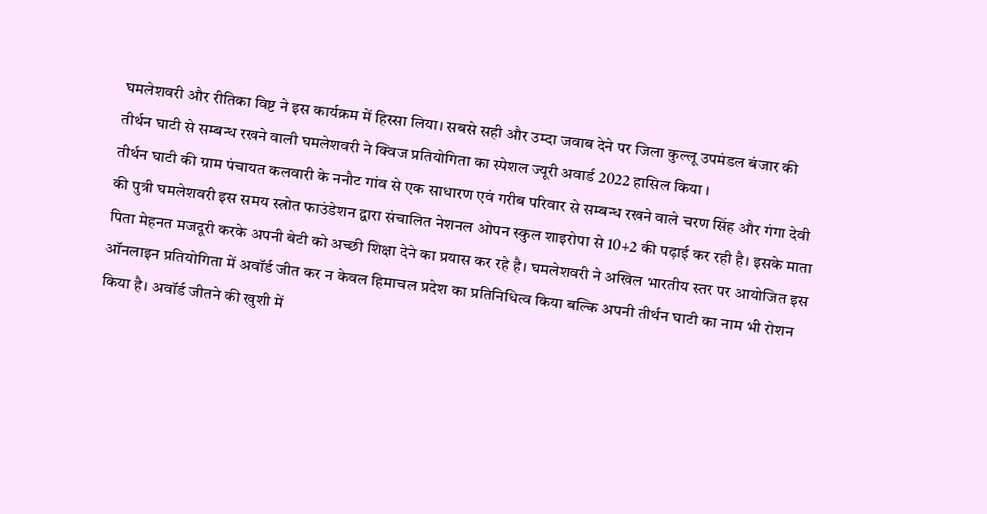घमलेशवरी और रीतिका विष्ट ने इस कार्यक्रम में हिस्सा लिया। सबसे सही और उम्दा जवाब देने पर जिला कुल्लू उपमंडल बंजार की तीर्थन घाटी से सम्बन्ध रखने वाली घमलेशवरी ने क्विज प्रतियोगिता का स्पेशल ज्यूरी अवार्ड 2022 हासिल किया ।
तीर्थन घाटी की ग्राम पंचायत कलवारी के ननौट गांव से एक साधारण एवं गरीब परिवार से सम्बन्ध रखने वाले चरण सिंह और गंगा देवी की पुत्री घमलेशवरी इस समय स्त्रोत फाउंडेशन द्वारा संचालित नेशनल ओपन स्कुल शाइरोपा से 10+2 की पढ़ाई कर रही है। इसके माता पिता मेहनत मजदूरी करके अपनी बेटी को अच्छी शिक्षा देने का प्रयास कर रहे है। घमलेशवरी ने अखिल भारतीय स्तर पर आयोजित इस ऑनलाइन प्रतियोगिता में अवॉर्ड जीत कर न केवल हिमाचल प्रदेश का प्रतिनिधित्व किया बल्कि अपनी तीर्थन घाटी का नाम भी रोशन किया है। अवॉर्ड जीतने की खुशी में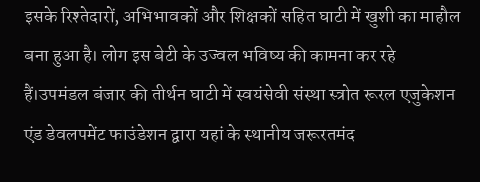इसके रिश्तेदारों, अभिभावकों और शिक्षकों सहित घाटी में खुशी का माहौल बना हुआ है। लोग इस बेटी के उज्वल भविष्य की कामना कर रहे हैं।उपमंडल बंजार की तीर्थन घाटी में स्वयंसेवी संस्था स्त्रोत रूरल एजुकेशन एंड डेवलपमेंट फाउंडेशन द्वारा यहां के स्थानीय जरूरतमंद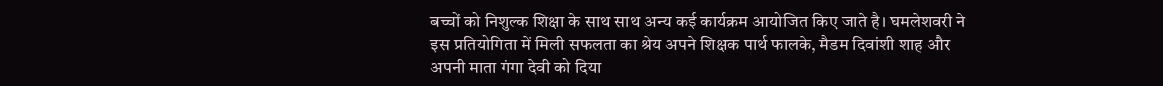बच्चों को निशुल्क शिक्षा के साथ साथ अन्य कई कार्यक्रम आयोजित किए जाते है। घमलेशवरी ने इस प्रतियोगिता में मिली सफलता का श्रेय अपने शिक्षक पार्थ फालके, मैडम दिवांशी शाह और अपनी माता गंगा देवी को दिया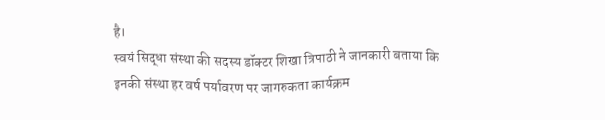है।
स्वयं सिद्धा संस्था की सदस्य डॉक्टर शिखा त्रिपाठी ने जानकारी बताया कि इनकी संस्था हर वर्ष पर्यावरण पर जागरुकता कार्यक्रम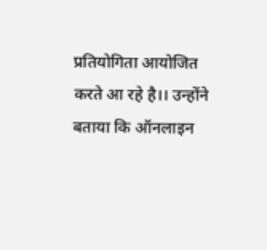प्रतियोगिता आयोजित करते आ रहे है।। उन्होंने बताया कि ऑनलाइन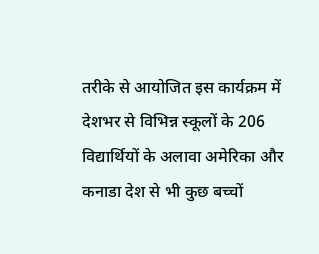तरीके से आयोजित इस कार्यक्रम में देशभर से विभिन्न स्कूलों के 206 विद्यार्थियों के अलावा अमेरिका और कनाडा देश से भी कुछ बच्चों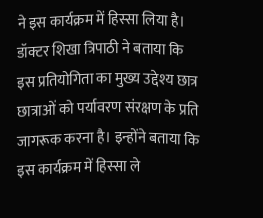ने इस कार्यक्रम में हिस्सा लिया है।
डॉक्टर शिखा त्रिपाठी ने बताया कि इस प्रतियोगिता का मुख्य उद्देश्य छात्र छात्राओं को पर्यावरण संरक्षण के प्रति जागरूक करना है। इन्होंने बताया कि इस कार्यक्रम में हिस्सा ले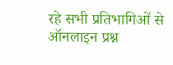रहे सभी प्रतिभागिओं से ऑनलाइन प्रश्न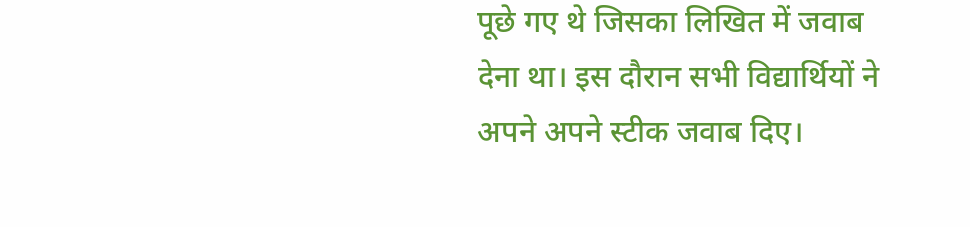पूछे गए थे जिसका लिखित में जवाब देना था। इस दौरान सभी विद्यार्थियों ने अपने अपने स्टीक जवाब दिए।